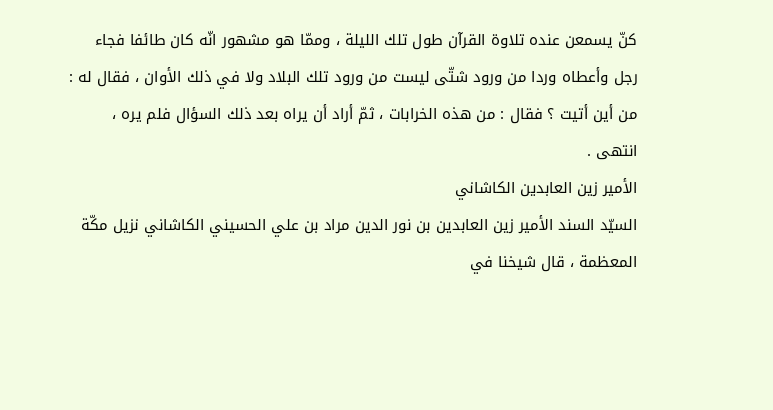كنّ يسمعن عنده تلاوة القرآن طول تلك الليلة ، وممّا هو مشهور انّه كان طائفا فجاء رجل وأعطاه وردا من ورود شتّى ليست من ورود تلك البلاد ولا في ذلك الأوان ، فقال له : من أين أتيت ؟ فقال : من هذه الخرابات ، ثمّ أراد أن يراه بعد ذلك السؤال فلم يره ، انتهى .
الأمير زين العابدين الكاشاني
السيّد السند الأمير زين العابدين بن نور الدين مراد بن علي الحسيني الكاشاني نزيل مكّة المعظمة ، قال شيخنا في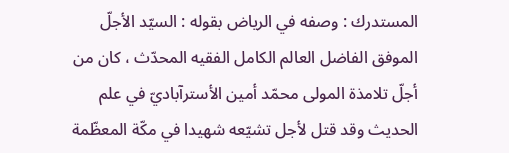المستدرك : وصفه في الرياض بقوله : السيّد الأجلّ الموفق الفاضل العالم الكامل الفقيه المحدّث ، كان من أجلّ تلامذة المولى محمّد أمين الأسترآباديّ في علم الحديث وقد قتل لأجل تشيّعه شهيدا في مكّة المعظّمة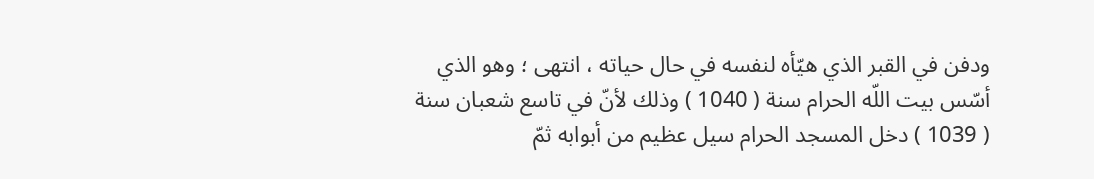ودفن في القبر الذي هيّأه لنفسه في حال حياته ، انتهى ؛ وهو الذي أسّس بيت اللّه الحرام سنة ( 1040 ) وذلك لأنّ في تاسع شعبان سنة ( 1039 ) دخل المسجد الحرام سيل عظيم من أبوابه ثمّ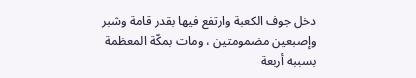دخل جوف الكعبة وارتفع فيها بقدر قامة وشبر وإصبعين مضمومتين ، ومات بمكّة المعظمة بسببه أربعة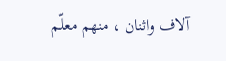آلاف واثنان ، منهم معلّم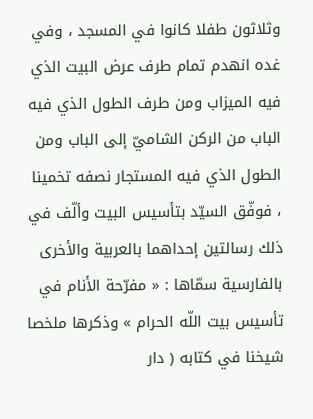وثلاثون طفلا كانوا في المسجد ، وفي غده انهدم تمام طرف عرض البيت الذي فيه الميزاب ومن طرف الطول الذي فيه الباب من الركن الشاميّ إلى الباب ومن الطول الذي فيه المستجار نصفه تخمينا ، فوفّق السيّد بتأسيس البيت وألّف في ذلك رسالتين إحداهما بالعربية والأخرى بالفارسية سمّاها : « مفرّحة الأنام في تأسيس بيت اللّه الحرام » وذكرها ملخصا شيخنا في كتابه ( دار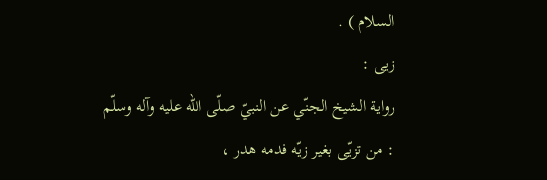السلام ) .
زيى :
رواية الشيخ الجنّي عن النبيّ صلّى اللّه عليه وآله وسلّم : من تزيّى بغير زيّه فدمه هدر ،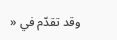وقد تقدّم في «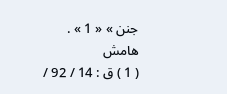جنن » « 1 » .
هامش
( 1 ) ق : 14 / 92 /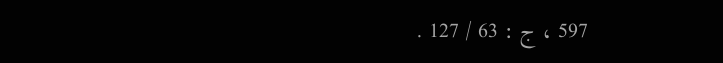597 ، ج : 63 / 127 .